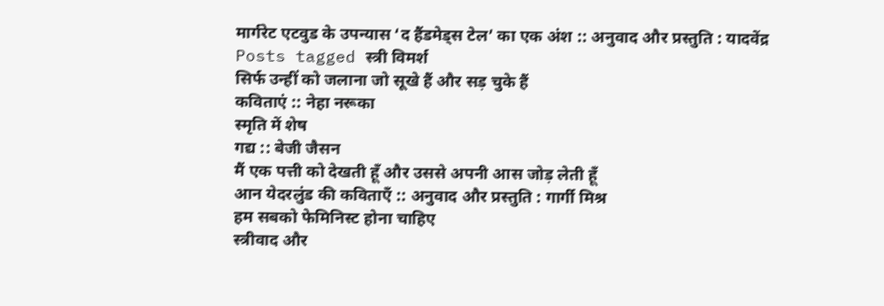मार्गरेट एटवुड के उपन्यास ‘द हैंडमेड्स टेल’ का एक अंश :: अनुवाद और प्रस्तुति : यादवेंद्र
Posts tagged स्त्री विमर्श
सिर्फ उन्हीं को जलाना जो सूखे हैं और सड़ चुके हैं
कविताएं :: नेहा नरूका
स्मृति में शेष
गद्य :: बेजी जैसन
मैं एक पत्ती को देखती हूँ और उससे अपनी आस जोड़ लेती हूँ
आन येदरलुंड की कविताएँ :: अनुवाद और प्रस्तुति : गार्गी मिश्र
हम सबको फेमिनिस्ट होना चाहिए
स्त्रीवाद और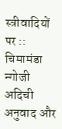स्त्रीवादियों पर :: चिमामंडा न्गोजी अदिची अनुवाद और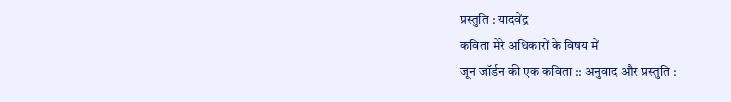प्रस्तुति : यादवेंद्र
कविता मेरे अधिकारों के विषय में
जून जॉर्डन की एक कविता :: अनुवाद और प्रस्तुति :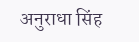अनुराधा सिंह